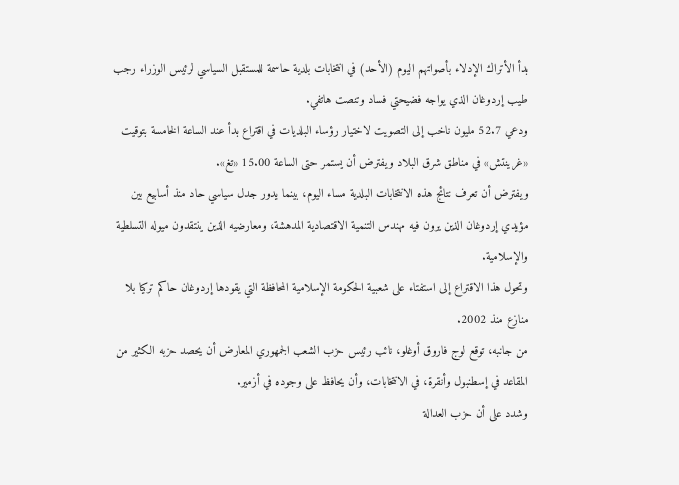بدأ الأتراك الإدلاء بأصواتهم اليوم (الأحد) في انتخابات بلدية حاسمة للمستقبل السياسي لرئيس الوزراء رجب طيب إردوغان الذي يواجه فضيحتي فساد وتنصت هاتفي.
ودعي 52.7 مليون ناخب إلى التصويت لاختيار رؤساء البلديات في اقتراع بدأ عند الساعة الخامسة بتوقيت «غرينتش» في مناطق شرق البلاد ويفترض أن يستمر حتى الساعة 15.00 «تغ».
ويفترض أن تعرف نتائج هذه الانتخابات البلدية مساء اليوم، بينما يدور جدل سياسي حاد منذ أسابيع بين مؤيدي إردوغان الذين يرون فيه مهندس التنمية الاقتصادية المدهشة، ومعارضيه الذين ينتقدون ميوله التسلطية والإسلامية.
وتحول هذا الاقتراع إلى استفتاء على شعبية الحكومة الإسلامية المحافظة التي يقودها إردوغان حاكم تركيا بلا منازع منذ 2002.
من جانبه، توقع لوج فاروق أوغلو، نائب رئيس حزب الشعب الجمهوري المعارض أن يحصد حزبه الكثير من المقاعد في إسطنبول وأنقرة، في الانتخابات، وأن يحافظ على وجوده في أزمير.
وشدد على أن حزب العدالة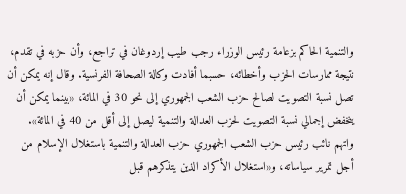والتنمية الحاكم بزعامة رئيس الوزراء رجب طيب إردوغان في تراجع، وأن حزبه في تقدم، نتيجة ممارسات الحزب وأخطائه، حسبما أفادت وكالة الصحافة الفرنسية. وقال إنه يمكن أن تصل نسبة التصويت لصالح حزب الشعب الجمهوري إلى نحو 30 في المائة، «بينما يمكن أن ينخفض إجمالي نسبة التصويت لحزب العدالة والتنمية ليصل إلى أقل من 40 في المائة».
واتهم نائب رئيس حزب الشعب الجمهوري حزب العدالة والتنمية باستغلال الإسلام من أجل تمرير سياساته، و«استغلال الأكراد الذين يتذكرهم قبل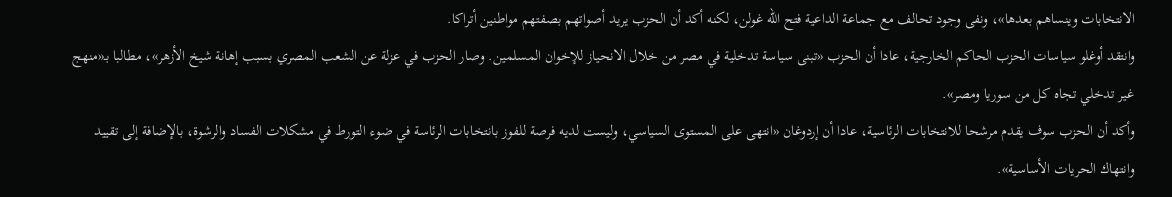الانتخابات وينساهم بعدها»، ونفى وجود تحالف مع جماعة الداعية فتح الله غولن، لكنه أكد أن الحزب يريد أصواتهم بصفتهم مواطنين أتراكا.
وانتقد أوغلو سياسات الحزب الحاكم الخارجية، عادا أن الحزب «تبنى سياسة تدخلية في مصر من خلال الانحياز للإخوان المسلمين. وصار الحزب في عزلة عن الشعب المصري بسبب إهانة شيخ الأزهر»، مطالبا بـ«منهج غير تدخلي تجاه كل من سوريا ومصر».
وأكد أن الحزب سوف يقدم مرشحا للانتخابات الرئاسية، عادا أن إردوغان «انتهى على المستوى السياسي، وليست لديه فرصة للفوز بانتخابات الرئاسة في ضوء التورط في مشكلات الفساد والرشوة، بالإضافة إلى تقييد وانتهاك الحريات الأساسية».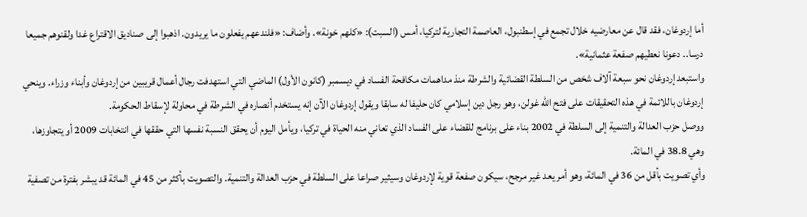أما إردوغان، فقد قال عن معارضيه خلال تجمع في إسطنبول، العاصمة التجارية لتركيا، أمس (السبت): «كلهم خونة». وأضاف: «فلندعهم يفعلون ما يريدون. اذهبوا إلى صناديق الاقتراع غدا ولقنوهم جميعا درسا.. دعونا نعطيهم صفعة عثمانية».
واستبعد إردوغان نحو سبعة آلاف شخص من السلطة القضائية والشرطة منذ مداهمات مكافحة الفساد في ديسمبر (كانون الأول) الماضي التي استهدفت رجال أعمال قريبين من إردوغان وأبناء وزراء. وينحي إردوغان باللائمة في هذه التحقيقات على فتح الله غولن، وهو رجل دين إسلامي كان حليفا له سابقا ويقول إردوغان الآن إنه يستخدم أنصاره في الشرطة في محاولة لإسقاط الحكومة.
ووصل حزب العدالة والتنمية إلى السلطة في 2002 بناء على برنامج للقضاء على الفساد الذي تعاني منه الحياة في تركيا، ويأمل اليوم أن يحقق النسبة نفسها التي حققها في انتخابات 2009 أو يتجاوزها، وهي 38.8 في المائة.
وأي تصويت بأقل من 36 في المائة، وهو أمر يعد غير مرجح، سيكون صفعة قوية لإردوغان وسيثير صراعا على السلطة في حزب العدالة والتنمية. والتصويت بأكثر من 45 في المائة قد يبشر بفترة من تصفية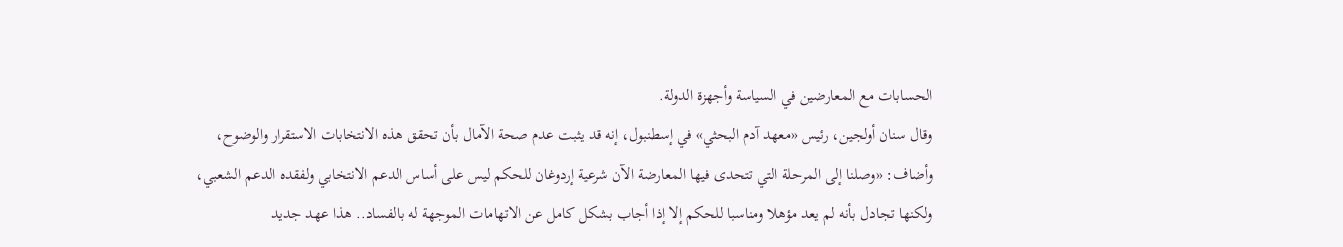الحسابات مع المعارضين في السياسة وأجهزة الدولة.
وقال سنان أولجين، رئيس «معهد آدم البحثي» في إسطنبول، إنه قد يثبت عدم صحة الآمال بأن تحقق هذه الانتخابات الاستقرار والوضوح، وأضاف: «وصلنا إلى المرحلة التي تتحدى فيها المعارضة الآن شرعية إردوغان للحكم ليس على أساس الدعم الانتخابي ولفقده الدعم الشعبي، ولكنها تجادل بأنه لم يعد مؤهلا ومناسبا للحكم إلا إذا أجاب بشكل كامل عن الاتهامات الموجهة له بالفساد.. هذا عهد جديد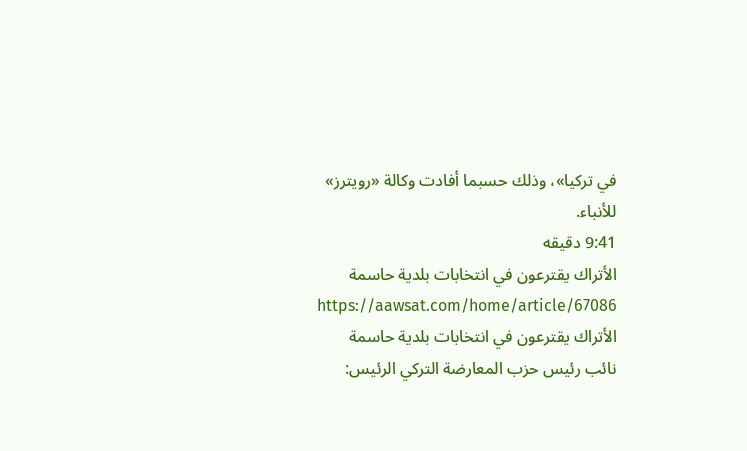في تركيا»، وذلك حسبما أفادت وكالة «رويترز» للأنباء.
9:41 دقيقه
الأتراك يقترعون في انتخابات بلدية حاسمة
https://aawsat.com/home/article/67086
الأتراك يقترعون في انتخابات بلدية حاسمة
نائب رئيس حزب المعارضة التركي الرئيس: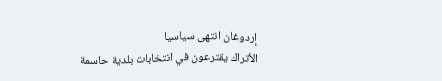إردوغان انتهى سياسيا
الأتراك يقترعون في انتخابات بلدية حاسمة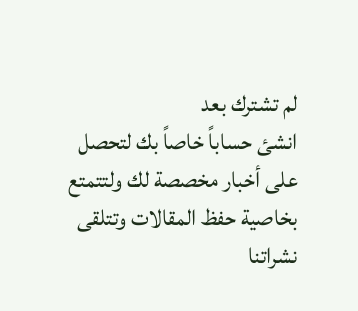لم تشترك بعد
انشئ حساباً خاصاً بك لتحصل على أخبار مخصصة لك ولتتمتع بخاصية حفظ المقالات وتتلقى نشراتنا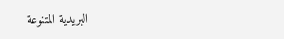البريدية المتنوعة